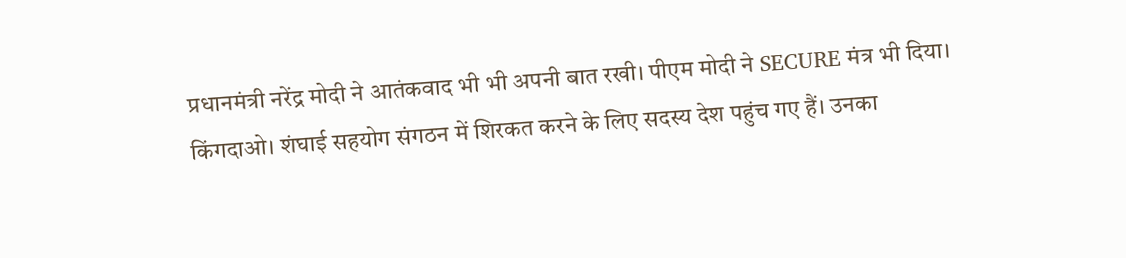प्रधानमंत्री नरेंद्र मोदी ने आतंकवाद भी भी अपनी बात रखी। पीएम मोदी ने SECURE मंत्र भी दिया।
किंगदाओ। शंघाई सहयोग संगठन में शिरकत करने के लिए सदस्य देश पहुंच गए हैं। उनका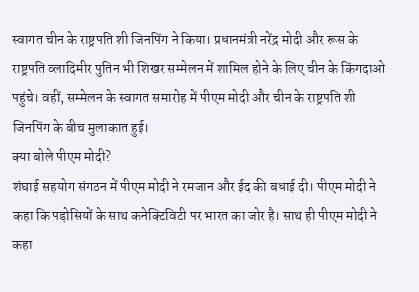स्वागत चीन के राष्ट्रपति शी जिनपिंग ने किया। प्रधानमंत्री नरेंद्र मोदी और रूस के राष्ट्रपति व्लादिमीर पुतिन भी शिखर सम्मेलन में शामिल होने के लिए चीन के किंगदाओ पहुंचे। वहीं, सम्मेलन के स्वागत समारोह में पीएम मोदी और चीन के राष्ट्रपति शी जिनपिंग के बीच मुलाकात हुई।
क्या बोले पीएम मोदी?
शंघाई सहयोग संगठन में पीएम मोदी ने रमजान और ईद की बधाई दी। पीएम मोदी ने कहा कि पड़ोसियों के साथ कनेक्टिविटी पर भारत का जोर है। साथ ही पीएम मोदी ने कहा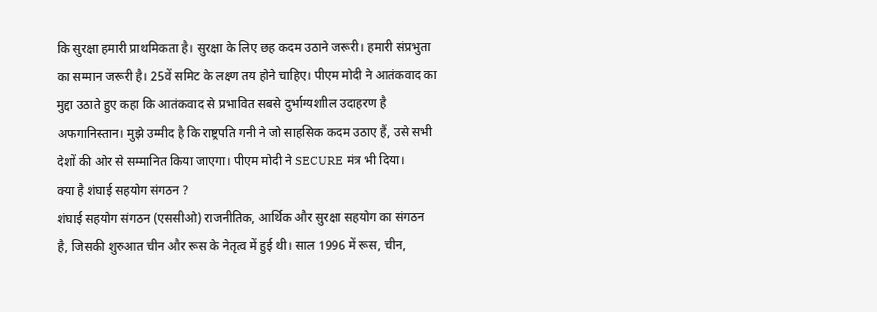कि सुरक्षा हमारी प्राथमिकता है। सुरक्षा के लिए छह कदम उठाने जरूरी। हमारी संप्रभुता का सम्मान जरूरी है। 25वें समिट के लक्ष्ण तय होने चाहिए। पीएम मोदी ने आतंकवाद का मुद्दा उठाते हुए कहा कि आतंकवाद से प्रभावित सबसे दुर्भाग्यशाील उदाहरण है अफगानिस्तान। मुझे उम्मीद है कि राष्ट्रपति गनी ने जो साहसिक कदम उठाए हैं, उसे सभी देशों की ओर से सम्मानित किया जाएगा। पीएम मोदी ने SECURE मंत्र भी दिया।
क्या है शंघाई सहयोग संगठन ?
शंघाई सहयोग संगठन (एससीओ) राजनीतिक, आर्थिक और सुरक्षा सहयोग का संगठन है, जिसकी शुरुआत चीन और रूस के नेतृत्व में हुई थी। साल 1996 में रूस, चीन,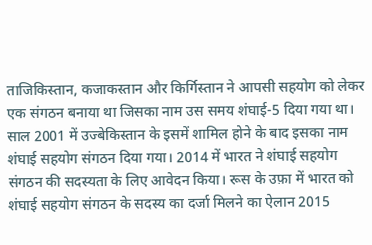ताजिकिस्तान, कजाकस्तान और किर्गिस्तान ने आपसी सहयोग को लेकर एक संगठन बनाया था जिसका नाम उस समय शंघाई-5 दिया गया था। साल 2001 में उज्बेकिस्तान के इसमें शामिल होने के बाद इसका नाम शंघाई सहयोग संगठन दिया गया। 2014 में भारत ने शंघाई सहयोग संगठन की सदस्यता के लिए आवेदन किया। रूस के उफ़ा में भारत को शंघाई सहयोग संगठन के सदस्य का दर्जा मिलने का ऐलान 2015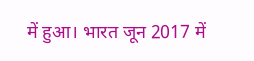में हुआ। भारत जून 2017 में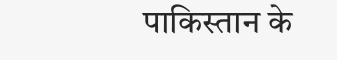पाकिस्तान के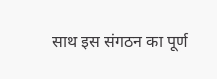साथ इस संगठन का पूर्ण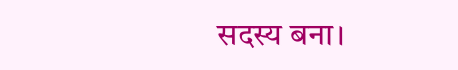सदस्य बना।